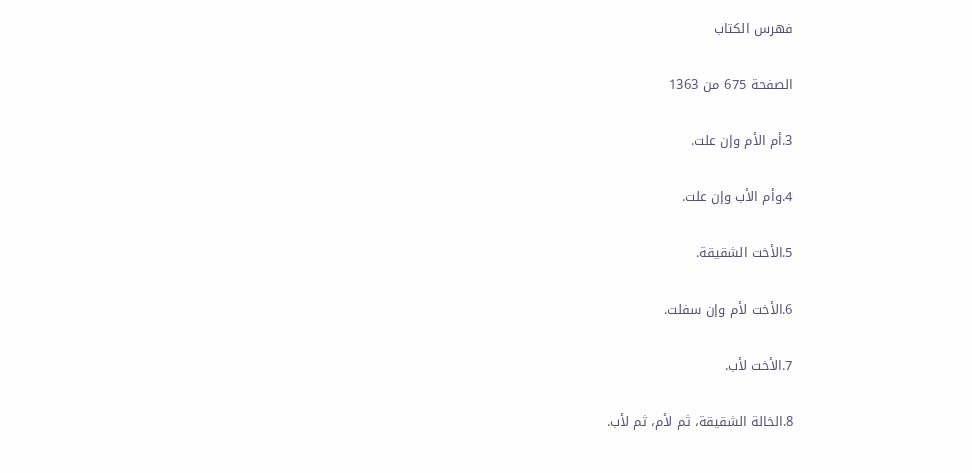فهرس الكتاب

الصفحة 675 من 1363

3.أم الأم وإن علت.

4.وأم الأب وإن علت.

5.الأخت الشقيقة.

6.الأخت لأم وإن سفلت.

7.الأخت لأب.

8.الخالة الشقيقة، ثم لأم، ثم لأب.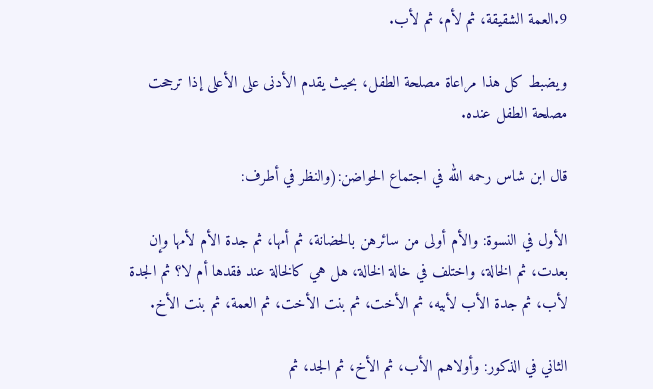9.العمة الشقيقة، ثم لأم، ثم لأب.

ويضبط كل هذا مراعاة مصلحة الطفل، بحيث يقدم الأدنى على الأعلى إذا ترجحت مصلحة الطفل عنده.

قال ابن شاس رحمه الله في اجتماع الحواضن:(والنظر في أطرف:

الأول في النسوة: والأم أولى من سائرهن بالحضانة، ثم أمها، ثم جدة الأم لأمها وإن بعدت، ثم الخالة، واختلف في خالة الخالة، هل هي كالخالة عند فقدها أم لا؟ ثم الجدة لأب، ثم جدة الأب لأبيه، ثم الأخت، ثم بنت الأخت، ثم العمة، ثم بنت الأخ.

الثاني في الذكور: وأولاهم الأب، ثم الأخ، ثم الجد، ثم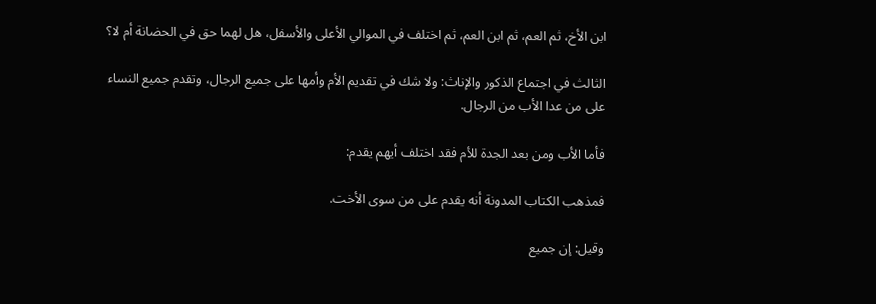ابن الأخ، ثم العم، ثم ابن العم، ثم اختلف في الموالي الأعلى والأسفل، هل لهما حق في الحضانة أم لا؟

الثالث في اجتماع الذكور والإناث: ولا شك في تقديم الأم وأمها على جميع الرجال، وتقدم جميع النساء على من عدا الأب من الرجال.

فأما الأب ومن بعد الجدة للأم فقد اختلف أيهم يقدم:

فمذهب الكتاب المدونة أنه يقدم على من سوى الأخت.

وقيل: إن جميع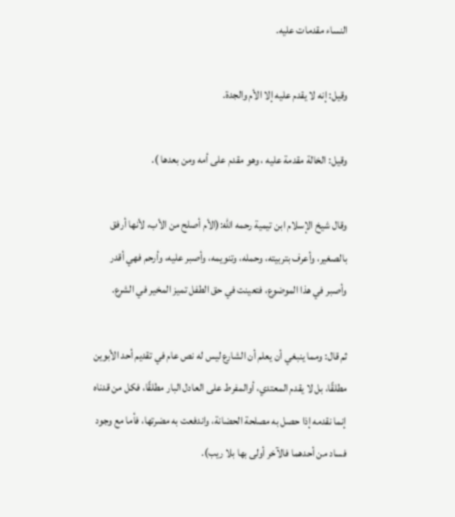النساء مقدمات عليه.

وقيل: إنه لا يقدم عليه إلا الأم والجدة.

وقيل: الخالة مقدمة عليه ، وهو مقدم على أمه ومن بعدها ).

وقال شيخ الإسلام ابن تيمية رحمه الله:(الأم أصلح من الأب، لأنها أرفق بالصغير، وأعرف بتربيته، وحمله، وتنويمه، وأصبر عليه، وأرحم فهي أقدر وأصبر في هذا الموضوع، فتعينت في حق الطفل تميز المخير في الشرع.

ثم قال: ومما ينبغي أن يعلم أن الشارع ليس له نص عام في تقديم أحد الأبوين مطلقًا، بل لا يقدم المعتدي، أوالمفرط على العادل البار مطلقًا، فكل من قدناه إنما نقدمه إذا حصل به مصلحة الحضانة، واندفعت به مضرتها، فأما مع وجود فساد من أحدهما فالآخر أولى بها بلا ريب).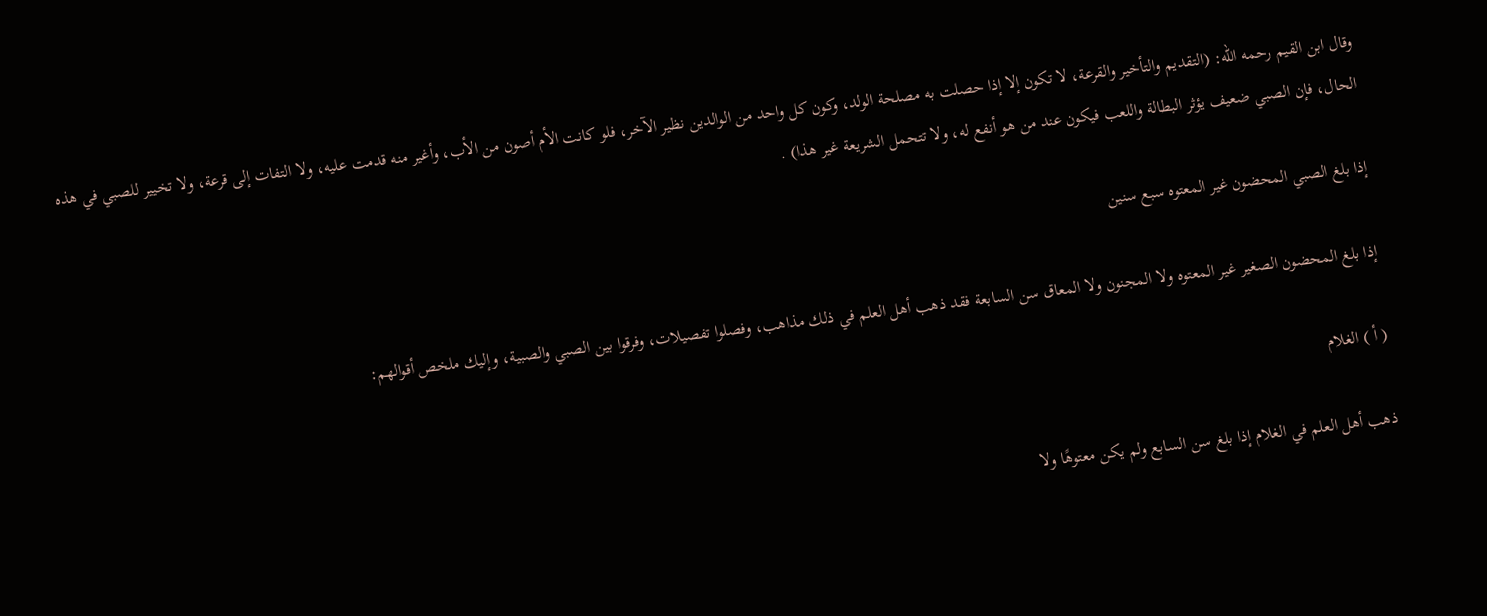وقال ابن القيم رحمه الله: (التقديم والتأخير والقرعة، لا تكون إلا إذا حصلت به مصلحة الولد، وكون كل واحد من الوالدين نظير الآخر، فلو كانت الأم أصون من الأب، وأغير منه قدمت عليه، ولا التفات إلى قرعة، ولا تخيير للصبي في هذه الحال، فإن الصبي ضعيف يؤثر البطالة واللعب فيكون عند من هو أنفع له، ولا تتحمل الشريعة غير هذا) .

إذا بلغ الصبي المحضون غير المعتوه سبع سنين

إذا بلغ المحضون الصغير غير المعتوه ولا المجنون ولا المعاق سن السابعة فقد ذهب أهل العلم في ذلك مذاهب، وفصلوا تفصيلات، وفرقوا بين الصبي والصبية، وإليك ملخص أقوالهم:

( أ ) الغلام

ذهب أهل العلم في الغلام إذا بلغ سن السابع ولم يكن معتوهًا ولا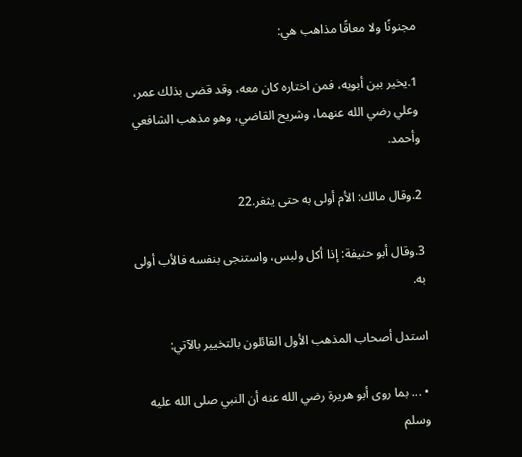مجنونًا ولا معاقًا مذاهب هي:

1.يخير بين أبويه، فمن اختاره كان معه، وقد قضى بذلك عمر، وعلي رضي الله عنهما، وشريح القاضي، وهو مذهب الشافعي وأحمد.

2.وقال مالك: الأم أولى به حتى يثغر.22

3.وقال أبو حنيفة: إذا أكل ولبس، واستنجى بنفسه فالأب أولى به.

استدل أصحاب المذهب الأول القائلون بالتخيير بالآتي:

• ... بما روى أبو هريرة رضي الله عنه أن النبي صلى الله عليه وسلم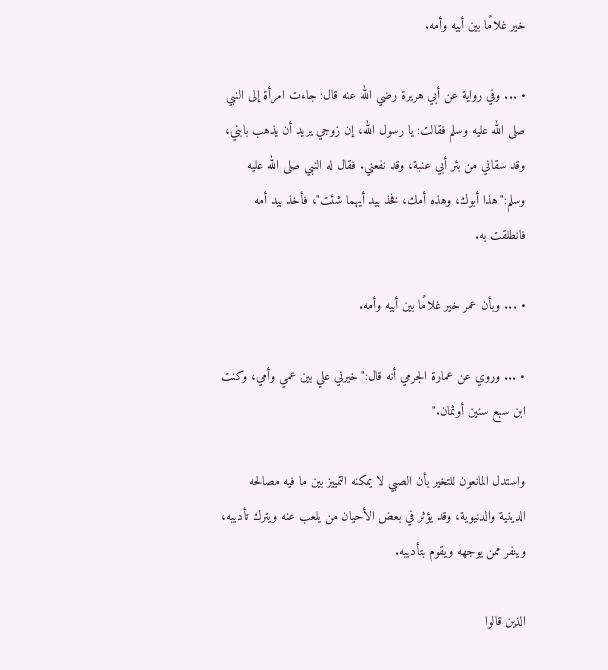خير غلامًا بين أبيه وأمه.

• ... وفي رواية عن أبي هريرة رضي الله عنه قال: جاءت امرأة إلى النبي صلى الله عليه وسلم فقالت: يا رسول الله، إن زوجي يريد أن يذهب بابني، وقد سقاني من بئر أبي عنبة، وقد نفعني. فقال له النبي صلى الله عليه وسلم:"هذا أبوك، وهذه أمك، فخذ بيد أيهما شئت"، فأخذ بيد أمه فانطلقت به.

• ... وبأن عمر خير غلامًا بين أبيه وأمه.

• ... وروي عن عمارة الجرمي أنه قال:"خيرني علي بين عمي وأمي، وكنت ابن سبع سنين أوثمان."

واستدل المانعون للتخير بأن الصبي لا يمكنه التمييز بين ما فيه مصالحه الدينية والدنيوية، وقد يؤثر في بعض الأحيان من يلعب عنه ويترك تأديبه، وينفر ممن يوجهه ويقوم بتأديبه.

الذين قالوا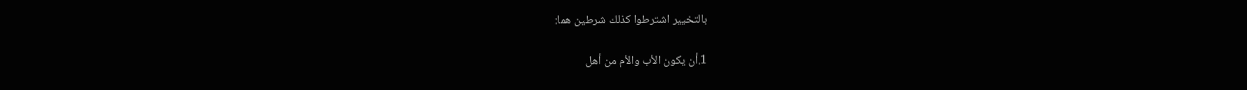بالتخيير اشترطوا كذلك شرطين هما:

1.أن يكون الأب والأم من أهل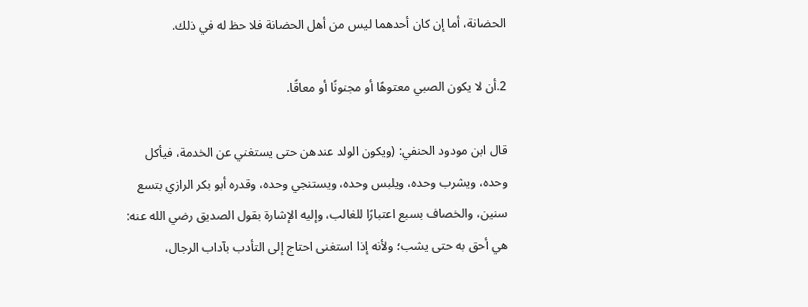الحضانة، أما إن كان أحدهما ليس من أهل الحضانة فلا حظ له في ذلك.

2.أن لا يكون الصبي معتوهًا أو مجنونًا أو معاقًا.

قال ابن مودود الحنفي: (ويكون الولد عندهن حتى يستغني عن الخدمة، فيأكل وحده، ويشرب وحده، ويلبس وحده، ويستنجي وحده، وقدره أبو بكر الرازي بتسع سنين، والخصاف بسبع اعتبارًا للغالب، وإليه الإشارة بقول الصديق رضي الله عنه: هي أحق به حتى يشب؛ ولأنه إذا استغنى احتاج إلى التأدب بآداب الرجال،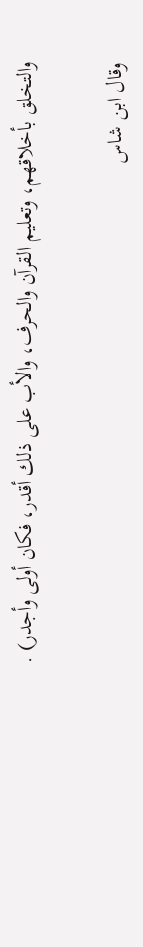والتخلق بأخلاقهم، وتعليم القرآن والحرف، والأب على ذلك أقدر، فكان أولى وأجدر) .

وقال ابن شاس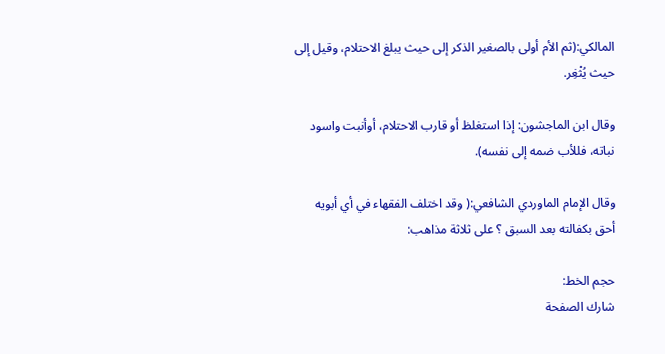المالكي:(ثم الأم أولى بالصغير الذكر إلى حيث يبلغ الاحتلام، وقيل إلى حيث يُثْغِر.

وقال ابن الماجشون: إذا استغلظ أو قارب الاحتلام، أوأنبت واسود نباته، فللأب ضمه إلى نفسه).

وقال الإمام الماوردي الشافعي:( وقد اختلف الفقهاء في أي أبويه أحق بكفالته بعد السبق ؟ على ثلاثة مذاهب:

حجم الخط:
شارك الصفحة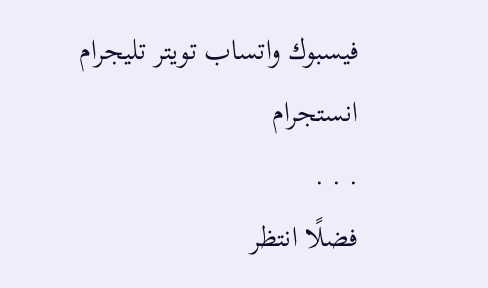فيسبوك واتساب تويتر تليجرام انستجرام
. . .
فضلًا انتظر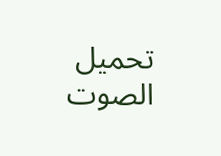تحميل الصوت